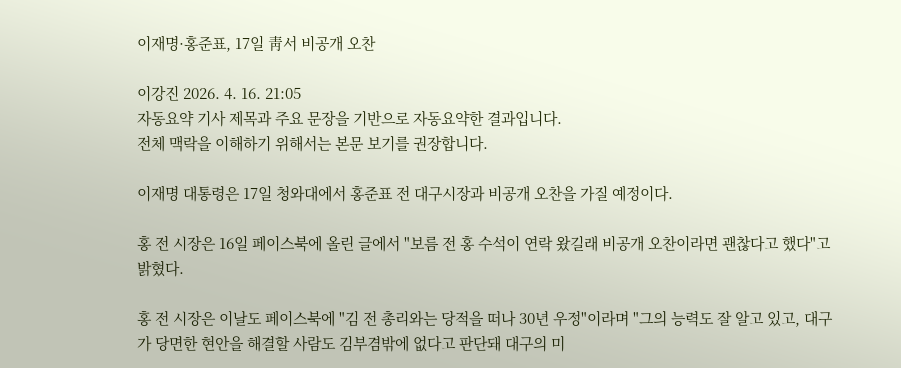이재명·홍준표, 17일 靑서 비공개 오찬

이강진 2026. 4. 16. 21:05
자동요약 기사 제목과 주요 문장을 기반으로 자동요약한 결과입니다.
전체 맥락을 이해하기 위해서는 본문 보기를 권장합니다.

이재명 대통령은 17일 청와대에서 홍준표 전 대구시장과 비공개 오찬을 가질 예정이다.

홍 전 시장은 16일 페이스북에 올린 글에서 "보름 전 홍 수석이 연락 왔길래 비공개 오찬이라면 괜찮다고 했다"고 밝혔다.

홍 전 시장은 이날도 페이스북에 "김 전 총리와는 당적을 떠나 30년 우정"이라며 "그의 능력도 잘 알고 있고, 대구가 당면한 현안을 해결할 사람도 김부겸밖에 없다고 판단돼 대구의 미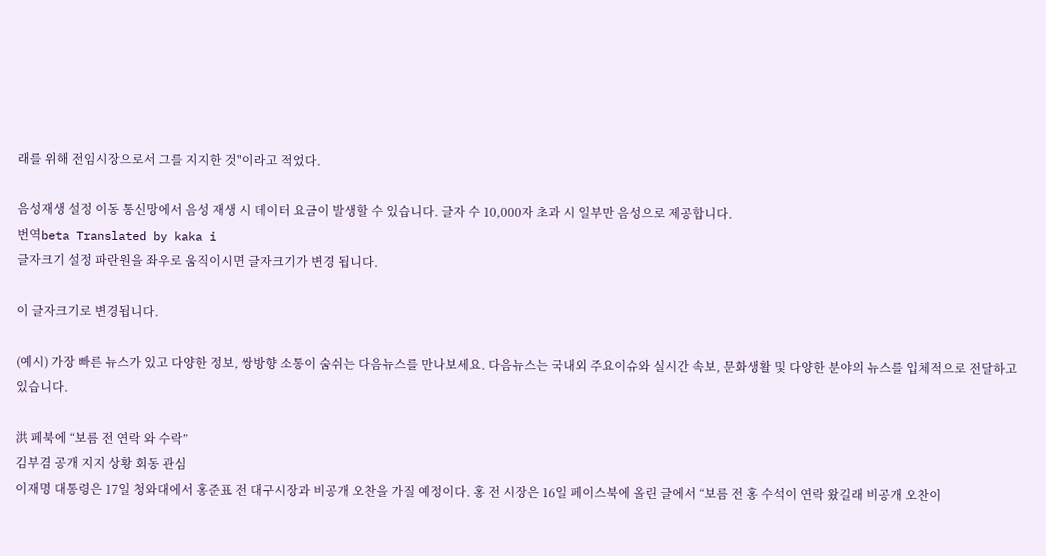래를 위해 전임시장으로서 그를 지지한 것"이라고 적었다.

음성재생 설정 이동 통신망에서 음성 재생 시 데이터 요금이 발생할 수 있습니다. 글자 수 10,000자 초과 시 일부만 음성으로 제공합니다.
번역beta Translated by kaka i
글자크기 설정 파란원을 좌우로 움직이시면 글자크기가 변경 됩니다.

이 글자크기로 변경됩니다.

(예시) 가장 빠른 뉴스가 있고 다양한 정보, 쌍방향 소통이 숨쉬는 다음뉴스를 만나보세요. 다음뉴스는 국내외 주요이슈와 실시간 속보, 문화생활 및 다양한 분야의 뉴스를 입체적으로 전달하고 있습니다.

洪 페북에 “보름 전 연락 와 수락”
김부겸 공개 지지 상황 회동 관심
이재명 대통령은 17일 청와대에서 홍준표 전 대구시장과 비공개 오찬을 가질 예정이다. 홍 전 시장은 16일 페이스북에 올린 글에서 “보름 전 홍 수석이 연락 왔길래 비공개 오찬이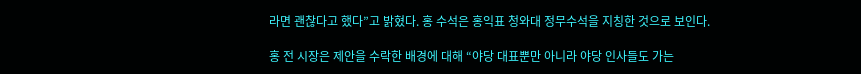라면 괜찮다고 했다”고 밝혔다. 홍 수석은 홍익표 청와대 정무수석을 지칭한 것으로 보인다.

홍 전 시장은 제안을 수락한 배경에 대해 “야당 대표뿐만 아니라 야당 인사들도 가는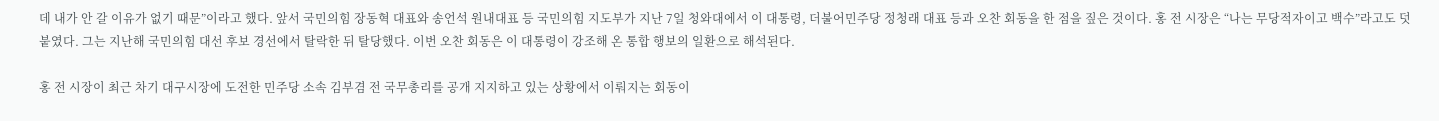데 내가 안 갈 이유가 없기 때문”이라고 했다. 앞서 국민의힘 장동혁 대표와 송언석 원내대표 등 국민의힘 지도부가 지난 7일 청와대에서 이 대통령, 더불어민주당 정청래 대표 등과 오찬 회동을 한 점을 짚은 것이다. 홍 전 시장은 “나는 무당적자이고 백수”라고도 덧붙였다. 그는 지난해 국민의힘 대선 후보 경선에서 탈락한 뒤 탈당했다. 이번 오찬 회동은 이 대통령이 강조해 온 통합 행보의 일환으로 해석된다.

홍 전 시장이 최근 차기 대구시장에 도전한 민주당 소속 김부겸 전 국무총리를 공개 지지하고 있는 상황에서 이뤄지는 회동이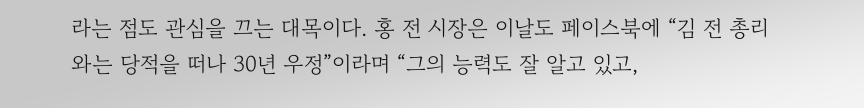라는 점도 관심을 끄는 대목이다. 홍 전 시장은 이날도 페이스북에 “김 전 총리와는 당적을 떠나 30년 우정”이라며 “그의 능력도 잘 알고 있고,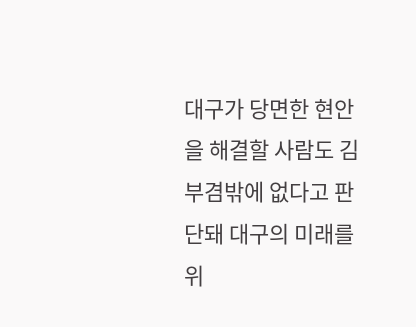대구가 당면한 현안을 해결할 사람도 김부겸밖에 없다고 판단돼 대구의 미래를 위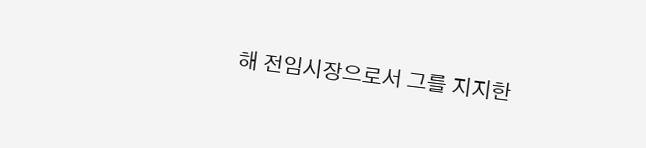해 전임시장으로서 그를 지지한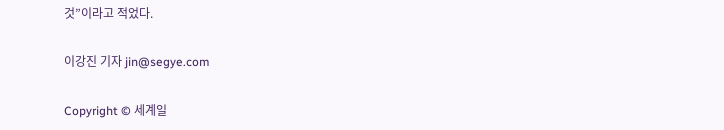것”이라고 적었다.

이강진 기자 jin@segye.com

Copyright © 세계일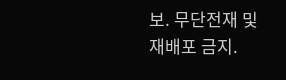보. 무단전재 및 재배포 금지.